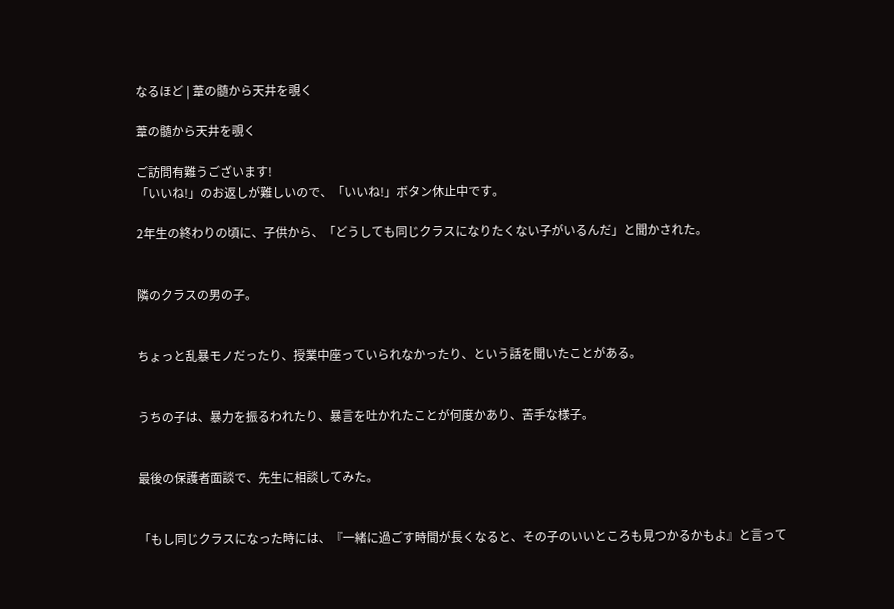なるほど | 葦の髄から天井を覗く

葦の髄から天井を覗く

ご訪問有難うございます!
「いいね!」のお返しが難しいので、「いいね!」ボタン休止中です。

2年生の終わりの頃に、子供から、「どうしても同じクラスになりたくない子がいるんだ」と聞かされた。


隣のクラスの男の子。


ちょっと乱暴モノだったり、授業中座っていられなかったり、という話を聞いたことがある。


うちの子は、暴力を振るわれたり、暴言を吐かれたことが何度かあり、苦手な様子。


最後の保護者面談で、先生に相談してみた。


「もし同じクラスになった時には、『一緒に過ごす時間が長くなると、その子のいいところも見つかるかもよ』と言って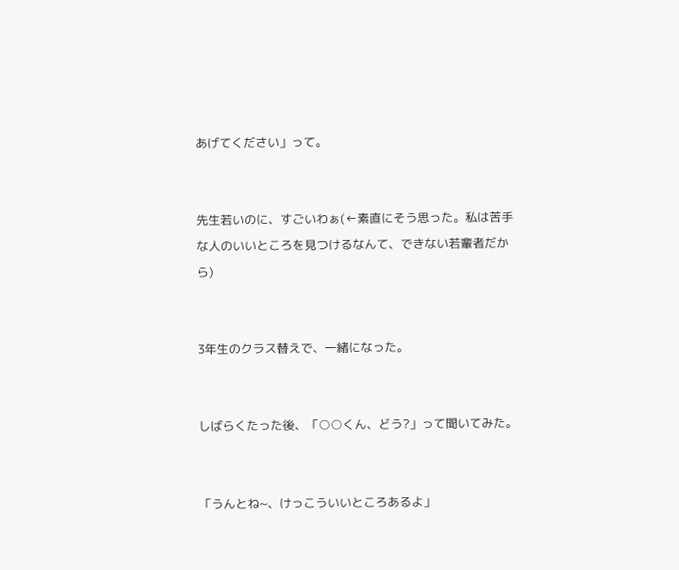あげてください」って。


先生若いのに、すごいわぁ(←素直にそう思った。私は苦手な人のいいところを見つけるなんて、できない若輩者だから)


3年生のクラス替えで、一緒になった。


しばらくたった後、「○○くん、どう?」って聞いてみた。


「うんとね~、けっこういいところあるよ」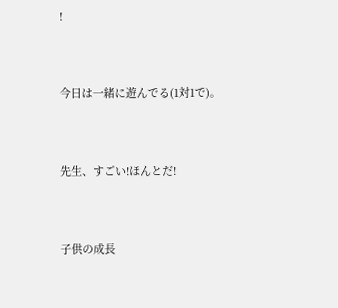!


今日は一緒に遊んでる(1対1で)。


先生、すごい!ほんとだ!


子供の成長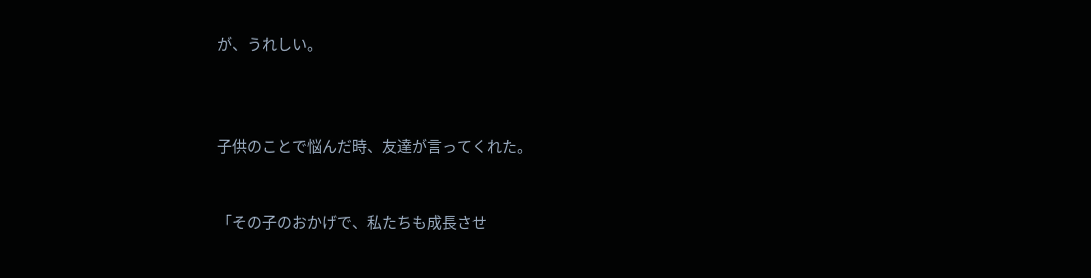が、うれしい。



子供のことで悩んだ時、友達が言ってくれた。


「その子のおかげで、私たちも成長させ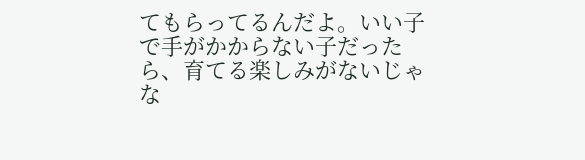てもらってるんだよ。いい子で手がかからない子だったら、育てる楽しみがないじゃな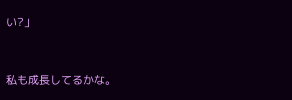い?」


私も成長してるかな。